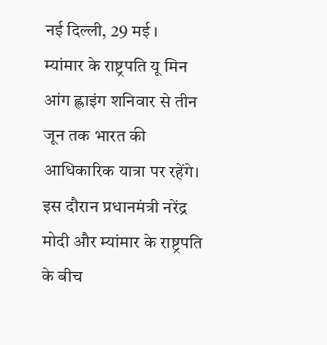नई दिल्ली, 29 मई ।
म्यांमार के राष्ट्रपति यू मिन आंग ह्लाइंग शनिवार से तीन जून तक भारत की आधिकारिक यात्रा पर रहेंगे। इस दौरान प्रधानमंत्री नरेंद्र मोदी और म्यांमार के राष्ट्रपति के बीच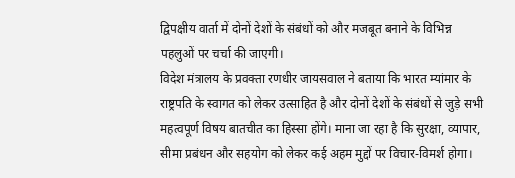द्विपक्षीय वार्ता में दोनों देशों के संबंधों को और मजबूत बनाने के विभिन्न पहलुओं पर चर्चा की जाएगी।
विदेश मंत्रालय के प्रवक्ता रणधीर जायसवाल ने बताया कि भारत म्यांमार के राष्ट्रपति के स्वागत को लेकर उत्साहित है और दोनों देशों के संबंधों से जुड़े सभी महत्वपूर्ण विषय बातचीत का हिस्सा होंगे। माना जा रहा है कि सुरक्षा, व्यापार, सीमा प्रबंधन और सहयोग को लेकर कई अहम मुद्दों पर विचार-विमर्श होगा।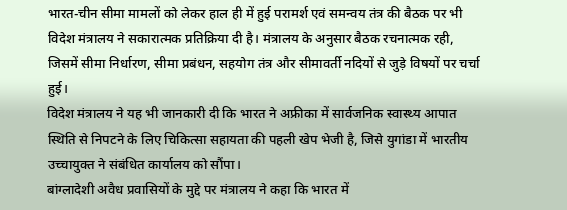भारत-चीन सीमा मामलों को लेकर हाल ही में हुई परामर्श एवं समन्वय तंत्र की बैठक पर भी विदेश मंत्रालय ने सकारात्मक प्रतिक्रिया दी है। मंत्रालय के अनुसार बैठक रचनात्मक रही, जिसमें सीमा निर्धारण, सीमा प्रबंधन, सहयोग तंत्र और सीमावर्ती नदियों से जुड़े विषयों पर चर्चा हुई।
विदेश मंत्रालय ने यह भी जानकारी दी कि भारत ने अफ्रीका में सार्वजनिक स्वास्थ्य आपात स्थिति से निपटने के लिए चिकित्सा सहायता की पहली खेप भेजी है, जिसे युगांडा में भारतीय उच्चायुक्त ने संबंधित कार्यालय को सौंपा।
बांग्लादेशी अवैध प्रवासियों के मुद्दे पर मंत्रालय ने कहा कि भारत में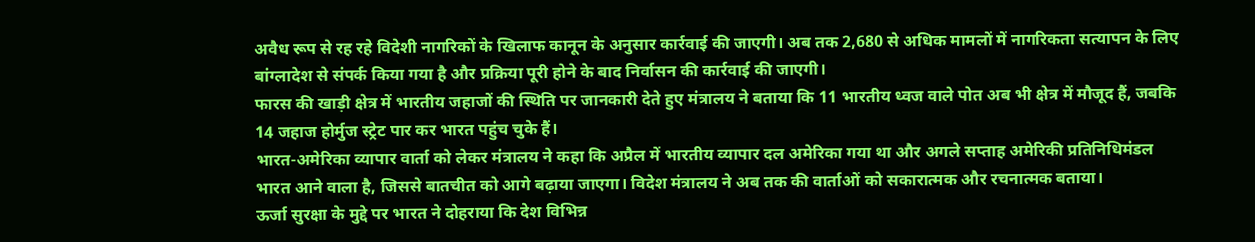अवैध रूप से रह रहे विदेशी नागरिकों के खिलाफ कानून के अनुसार कार्रवाई की जाएगी। अब तक 2,680 से अधिक मामलों में नागरिकता सत्यापन के लिए बांग्लादेश से संपर्क किया गया है और प्रक्रिया पूरी होने के बाद निर्वासन की कार्रवाई की जाएगी।
फारस की खाड़ी क्षेत्र में भारतीय जहाजों की स्थिति पर जानकारी देते हुए मंत्रालय ने बताया कि 11 भारतीय ध्वज वाले पोत अब भी क्षेत्र में मौजूद हैं, जबकि 14 जहाज होर्मुज स्ट्रेट पार कर भारत पहुंच चुके हैं।
भारत-अमेरिका व्यापार वार्ता को लेकर मंत्रालय ने कहा कि अप्रैल में भारतीय व्यापार दल अमेरिका गया था और अगले सप्ताह अमेरिकी प्रतिनिधिमंडल भारत आने वाला है, जिससे बातचीत को आगे बढ़ाया जाएगा। विदेश मंत्रालय ने अब तक की वार्ताओं को सकारात्मक और रचनात्मक बताया।
ऊर्जा सुरक्षा के मुद्दे पर भारत ने दोहराया कि देश विभिन्न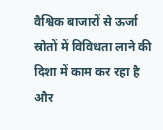वैश्विक बाजारों से ऊर्जा स्रोतों में विविधता लाने की दिशा में काम कर रहा है और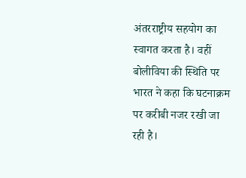अंतरराष्ट्रीय सहयोग का स्वागत करता है। वहीं बोलीविया की स्थिति पर भारत ने कहा कि घटनाक्रम पर करीबी नजर रखी जा रही है।